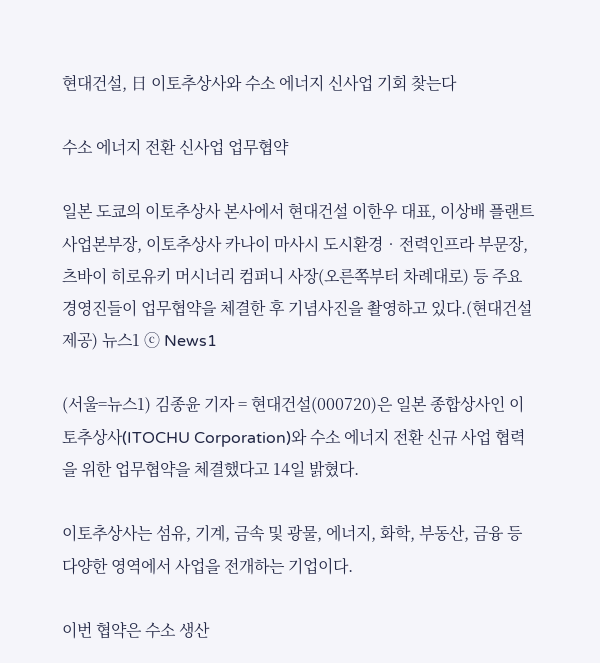현대건설, 日 이토추상사와 수소 에너지 신사업 기회 찾는다

수소 에너지 전환 신사업 업무협약

일본 도쿄의 이토추상사 본사에서 현대건설 이한우 대표, 이상배 플랜트사업본부장, 이토추상사 카나이 마사시 도시환경‧전력인프라 부문장, 츠바이 히로유키 머시너리 컴퍼니 사장(오른쪽부터 차례대로) 등 주요 경영진들이 업무협약을 체결한 후 기념사진을 촬영하고 있다.(현대건설 제공) 뉴스1 ⓒ News1

(서울=뉴스1) 김종윤 기자 = 현대건설(000720)은 일본 종합상사인 이토추상사(ITOCHU Corporation)와 수소 에너지 전환 신규 사업 협력을 위한 업무협약을 체결했다고 14일 밝혔다.

이토추상사는 섬유, 기계, 금속 및 광물, 에너지, 화학, 부동산, 금융 등 다양한 영역에서 사업을 전개하는 기업이다.

이번 협약은 수소 생산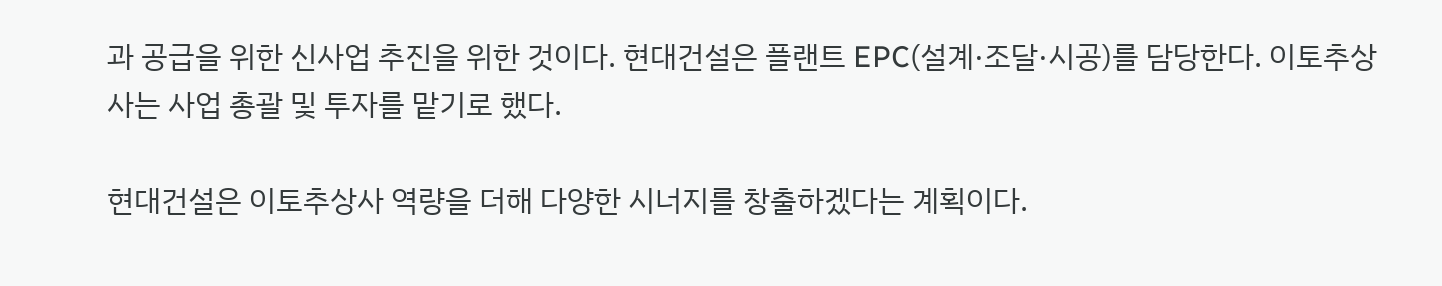과 공급을 위한 신사업 추진을 위한 것이다. 현대건설은 플랜트 EPC(설계·조달·시공)를 담당한다. 이토추상사는 사업 총괄 및 투자를 맡기로 했다.

현대건설은 이토추상사 역량을 더해 다양한 시너지를 창출하겠다는 계획이다.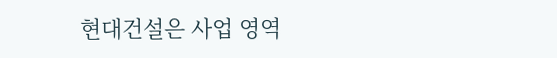현대건설은 사업 영역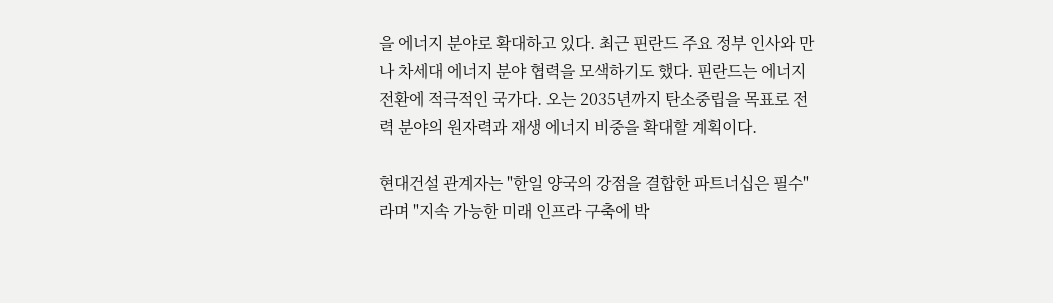을 에너지 분야로 확대하고 있다. 최근 핀란드 주요 정부 인사와 만나 차세대 에너지 분야 협력을 모색하기도 했다. 핀란드는 에너지 전환에 적극적인 국가다. 오는 2035년까지 탄소중립을 목표로 전력 분야의 원자력과 재생 에너지 비중을 확대할 계획이다.

현대건설 관계자는 "한일 양국의 강점을 결합한 파트너십은 필수"라며 "지속 가능한 미래 인프라 구축에 박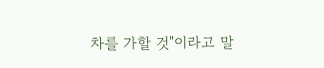차를 가할 것"이라고 말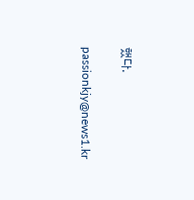했다.

passionkjy@news1.kr